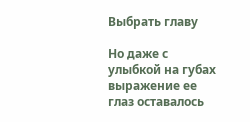Выбрать главу

Но даже с улыбкой на губах выражение ее глаз оставалось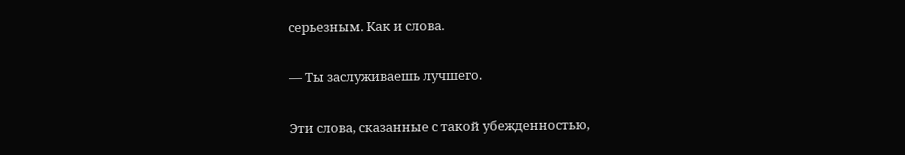серьезным. Как и слова.

— Ты заслуживаешь лучшего.

Эти слова, сказанные с такой убежденностью,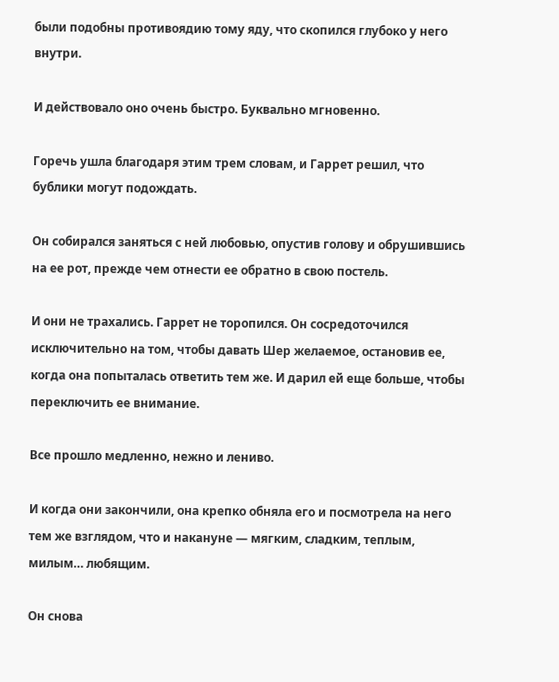были подобны противоядию тому яду, что скопился глубоко у него внутри.

И действовало оно очень быстро. Буквально мгновенно.

Горечь ушла благодаря этим трем словам, и Гаррет решил, что бублики могут подождать.

Он собирался заняться с ней любовью, опустив голову и обрушившись на ее рот, прежде чем отнести ее обратно в свою постель.

И они не трахались. Гаррет не торопился. Он сосредоточился исключительно на том, чтобы давать Шер желаемое, остановив ее, когда она попыталась ответить тем же. И дарил ей еще больше, чтобы переключить ее внимание.

Все прошло медленно, нежно и лениво.

И когда они закончили, она крепко обняла его и посмотрела на него тем же взглядом, что и накануне — мягким, сладким, теплым, милым… любящим.

Он снова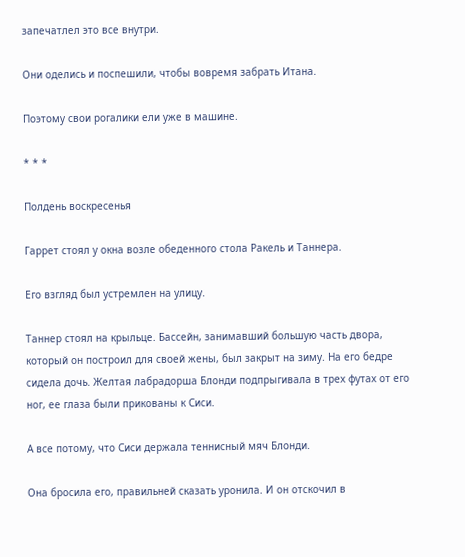запечатлел это все внутри.

Они оделись и поспешили, чтобы вовремя забрать Итана.

Поэтому свои рогалики ели уже в машине.

* * *

Полдень воскресенья

Гаррет стоял у окна возле обеденного стола Ракель и Таннера.

Его взгляд был устремлен на улицу.

Таннер стоял на крыльце. Бассейн, занимавший большую часть двора, который он построил для своей жены, был закрыт на зиму. На его бедре сидела дочь. Желтая лабрадорша Блонди подпрыгивала в трех футах от его ног, ее глаза были прикованы к Сиси.

А все потому, что Сиси держала теннисный мяч Блонди.

Она бросила его, правильней сказать уронила. И он отскочил в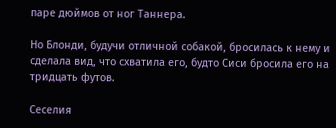паре дюймов от ног Таннера.

Но Блонди, будучи отличной собакой, бросилась к нему и сделала вид, что схватила его, будто Сиси бросила его на тридцать футов.

Сеселия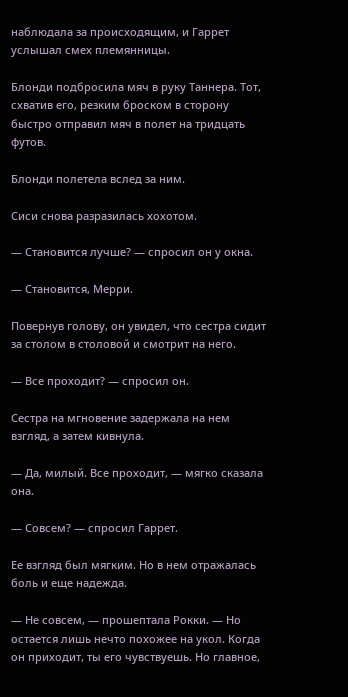наблюдала за происходящим, и Гаррет услышал смех племянницы.

Блонди подбросила мяч в руку Таннера. Тот, схватив его, резким броском в сторону быстро отправил мяч в полет на тридцать футов.

Блонди полетела вслед за ним.

Сиси снова разразилась хохотом.

— Становится лучше? — спросил он у окна.

— Становится, Мерри.

Повернув голову, он увидел, что сестра сидит за столом в столовой и смотрит на него.

— Все проходит? — спросил он.

Сестра на мгновение задержала на нем взгляд, а затем кивнула.

— Да, милый. Все проходит, — мягко сказала она.

— Совсем? — спросил Гаррет.

Ее взгляд был мягким. Но в нем отражалась боль и еще надежда.

— Не совсем, — прошептала Рокки. — Но остается лишь нечто похожее на укол. Когда он приходит, ты его чувствуешь. Но главное,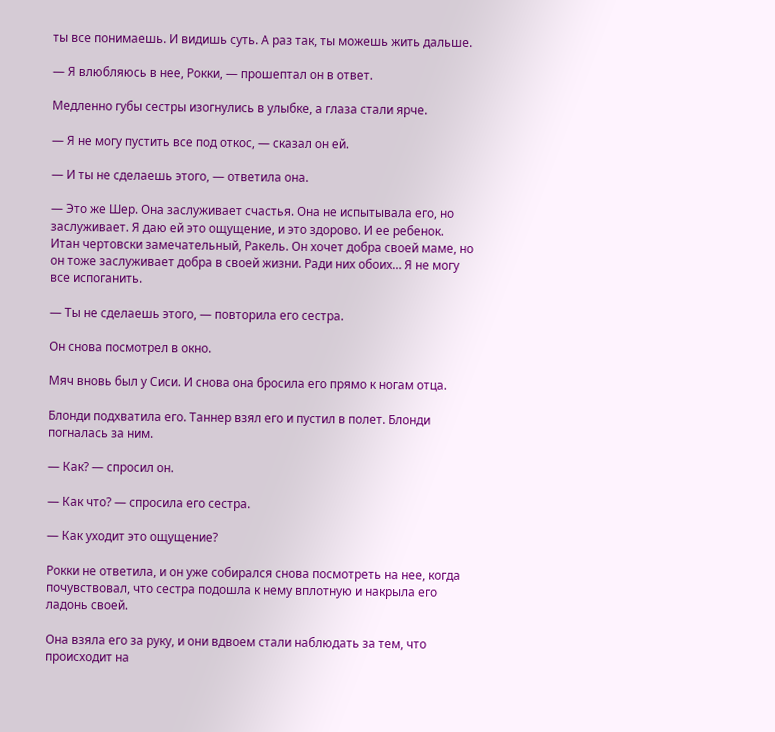ты все понимаешь. И видишь суть. А раз так, ты можешь жить дальше.

— Я влюбляюсь в нее, Рокки, — прошептал он в ответ.

Медленно губы сестры изогнулись в улыбке, а глаза стали ярче.

— Я не могу пустить все под откос, — сказал он ей.

— И ты не сделаешь этого, — ответила она.

— Это же Шер. Она заслуживает счастья. Она не испытывала его, но заслуживает. Я даю ей это ощущение, и это здорово. И ее ребенок. Итан чертовски замечательный, Ракель. Он хочет добра своей маме, но он тоже заслуживает добра в своей жизни. Ради них обоих… Я не могу все испоганить.

— Ты не сделаешь этого, — повторила его сестра.

Он снова посмотрел в окно.

Мяч вновь был у Сиси. И снова она бросила его прямо к ногам отца.

Блонди подхватила его. Таннер взял его и пустил в полет. Блонди погналась за ним.

— Как? — спросил он.

— Как что? — спросила его сестра.

— Как уходит это ощущение?

Рокки не ответила, и он уже собирался снова посмотреть на нее, когда почувствовал, что сестра подошла к нему вплотную и накрыла его ладонь своей.

Она взяла его за руку, и они вдвоем стали наблюдать за тем, что происходит на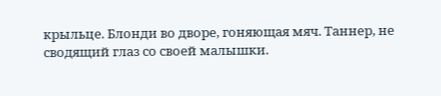крыльце. Блонди во дворе, гоняющая мяч. Таннер, не сводящий глаз со своей малышки.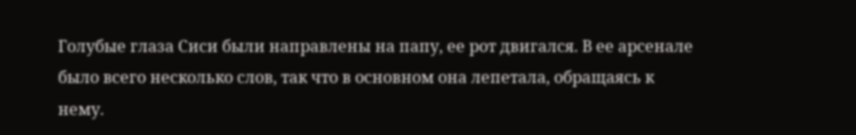Голубые глаза Сиси были направлены на папу, ее рот двигался. В ее арсенале было всего несколько слов, так что в основном она лепетала, обращаясь к нему.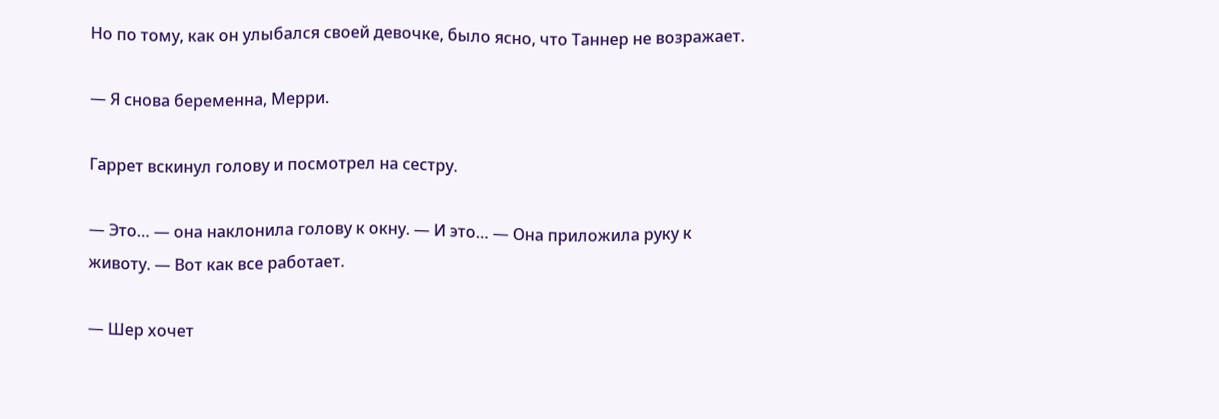Но по тому, как он улыбался своей девочке, было ясно, что Таннер не возражает.

— Я снова беременна, Мерри.

Гаррет вскинул голову и посмотрел на сестру.

— Это… — она наклонила голову к окну. — И это… — Она приложила руку к животу. — Вот как все работает.

— Шер хочет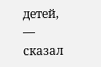детей, — сказал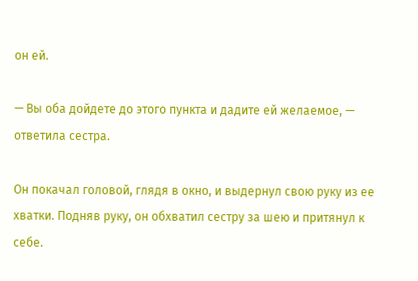он ей.

— Вы оба дойдете до этого пункта и дадите ей желаемое, — ответила сестра.

Он покачал головой, глядя в окно, и выдернул свою руку из ее хватки. Подняв руку, он обхватил сестру за шею и притянул к себе.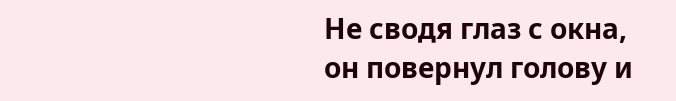Не сводя глаз с окна, он повернул голову и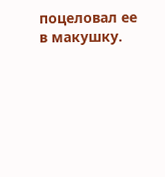поцеловал ее в макушку.